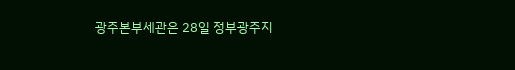광주본부세관은 28일 정부광주지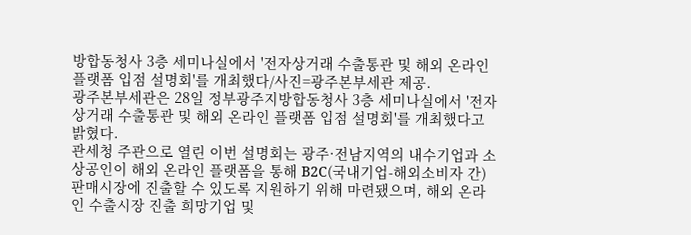방합동청사 3층 세미나실에서 '전자상거래 수출통관 및 해외 온라인 플랫폼 입점 설명회'를 개최했다/사진=광주본부세관 제공.
광주본부세관은 28일 정부광주지방합동청사 3층 세미나실에서 '전자상거래 수출통관 및 해외 온라인 플랫폼 입점 설명회'를 개최했다고 밝혔다.
관세청 주관으로 열린 이번 설명회는 광주·전남지역의 내수기업과 소상공인이 해외 온라인 플랫폼을 통해 B2C(국내기업-해외소비자 간) 판매시장에 진출할 수 있도록 지원하기 위해 마련됐으며, 해외 온라인 수출시장 진출 희망기업 및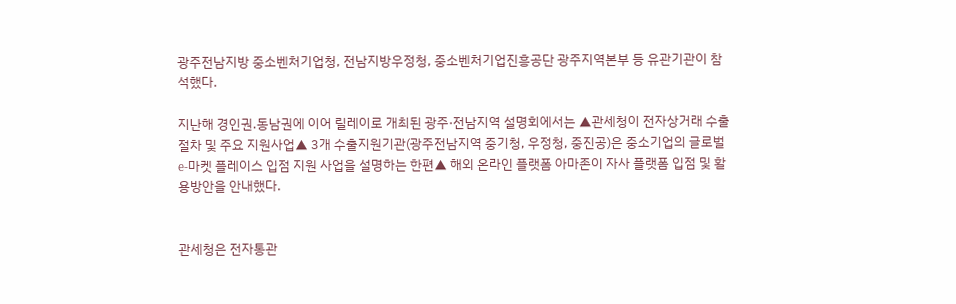광주전남지방 중소벤처기업청, 전남지방우정청, 중소벤처기업진흥공단 광주지역본부 등 유관기관이 참석했다.

지난해 경인권.동남권에 이어 릴레이로 개최된 광주·전남지역 설명회에서는 ▲관세청이 전자상거래 수출 절차 및 주요 지원사업▲ 3개 수출지원기관(광주전남지역 중기청, 우정청, 중진공)은 중소기업의 글로벌 e-마켓 플레이스 입점 지원 사업을 설명하는 한편▲ 해외 온라인 플랫폼 아마존이 자사 플랫폼 입점 및 활용방안을 안내했다.


관세청은 전자통관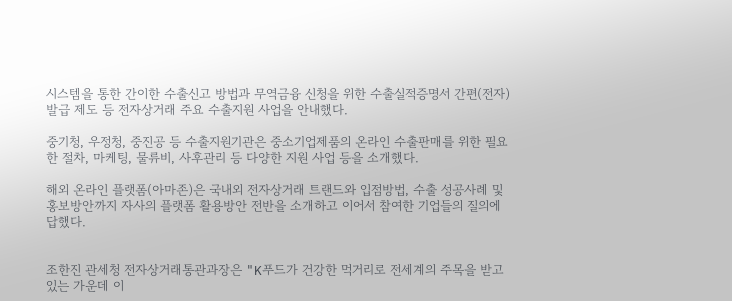시스템을 통한 간이한 수출신고 방법과 무역금융 신청을 위한 수출실적증명서 간편(전자) 발급 제도 등 전자상거래 주요 수출지원 사업을 안내했다.

중기청, 우정청, 중진공 등 수출지원기관은 중소기업제품의 온라인 수출판매를 위한 필요한 절차, 마케팅, 물류비, 사후관리 등 다양한 지원 사업 등을 소개했다.

해외 온라인 플랫폼(아마존)은 국내외 전자상거래 트랜드와 입점방법, 수출 성공사례 및 홍보방안까지 자사의 플랫폼 활용방안 전반을 소개하고 이어서 참여한 기업들의 질의에 답했다.


조한진 관세청 전자상거래통관과장은 "K푸드가 건강한 먹거리로 전세계의 주목을 받고 있는 가운데 이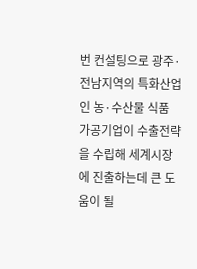번 컨설팅으로 광주·전남지역의 특화산업인 농·수산물 식품 가공기업이 수출전략을 수립해 세계시장에 진출하는데 큰 도움이 될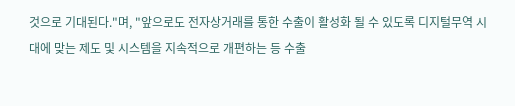것으로 기대된다."며, "앞으로도 전자상거래를 통한 수출이 활성화 될 수 있도록 디지털무역 시대에 맞는 제도 및 시스템을 지속적으로 개편하는 등 수출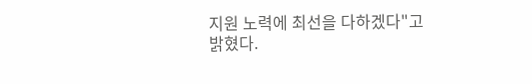지원 노력에 최선을 다하겠다"고 밝혔다.